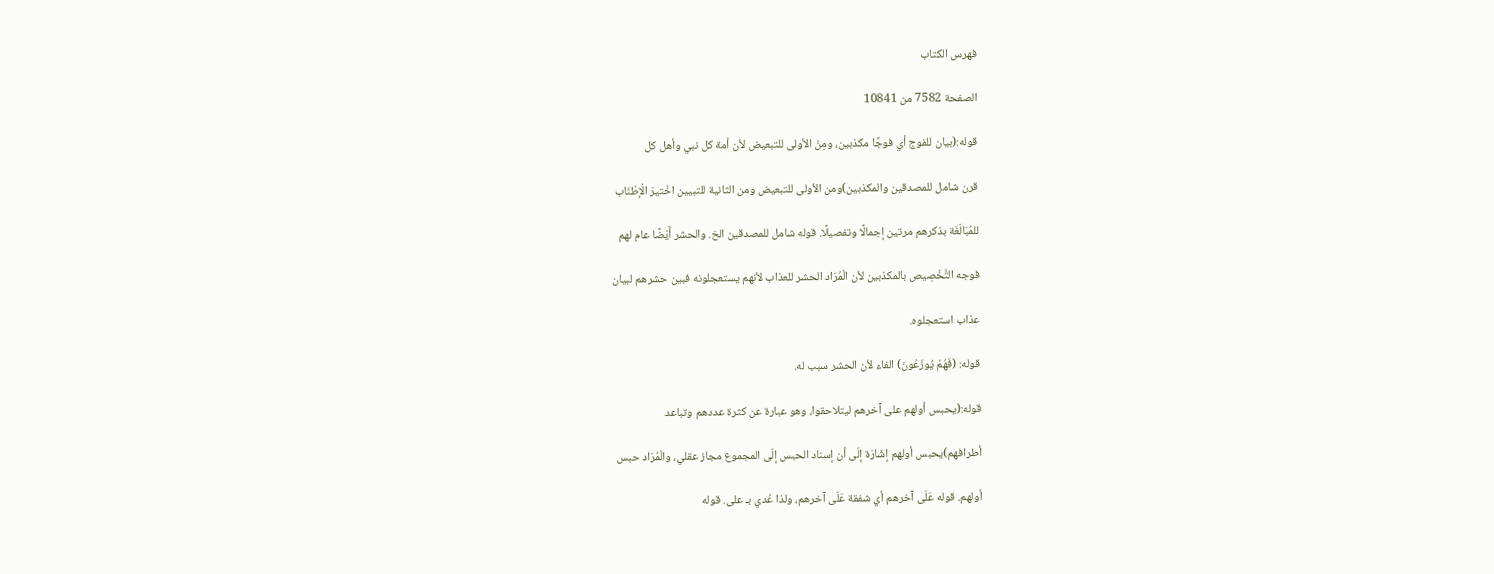فهرس الكتاب

الصفحة 7582 من 10841

قوله:(بيان للفوج أي فوجًا مكذبين، ومِنْ الأولى للتبعيض لأن أمة كل نبي وأهل كل

قرن شامل للمصدقين والمكذبين)ومن الأولى للتبعيض ومن الثانية للتبيين اخْتيرَ الْإطْنَاب

للمُبَالَغَة بذكرهم مرتين إجمالًا وتفصيلًا. قوله شامل للمصدقين الخ. والحشر أَيْضًا عام لهم

فوجه التَّخْصِيص بالمكذبين لأن الْمُرَاد الحشر للعذاب لأنهم يستعجلونه فبين حشرهم لبيان

عذاب استعجلوه.

قوله: (فَهُمْ يُوزَعُونَ) الفاء لأن الحشر سبب له.

قوله:(يحبس أولهم على آخرهم ليتلاحقوا، وهو عبارة عن كثرة عددهم وتباعد

أطرافهم)يحبس أولهم إشَارَة إلَى أن إسناد الحبس إلَى المجموع مجاز عقلي، والْمُرَاد حبس

أولهم. قوله عَلَى آخرهم أي شفقة عَلَى آخرهم، ولذا عُدي بـ على. قوله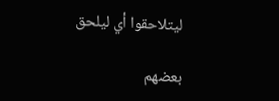ليتلاحقوا أي ليلحق

بعضهم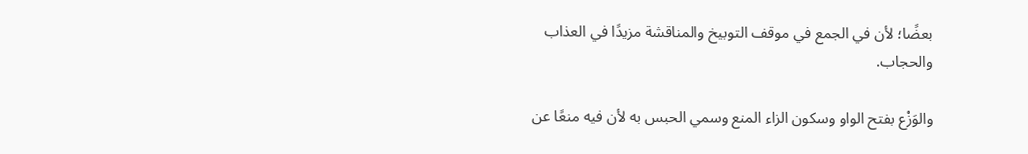بعضًا؛ لأن في الجمع في موقف التوبيخ والمناقشة مزيدًا في العذاب والحجاب.

والوَزْع بفتح الواو وسكون الزاء المنع وسمي الحبس به لأن فيه منعًا عن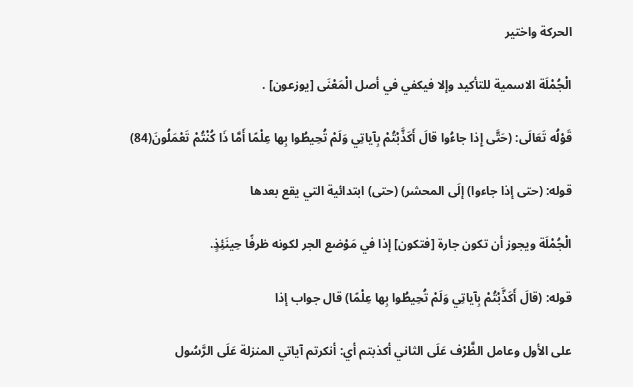الحركة واختير

الْجُمْلَة الاسمية للتأكيد وإلا فيكفي في أصل الْمَعْنَى [يوزعون] .

قَوْلُه تَعَالَى: (حَتَّى إِذا جاءُوا قالَ أَكَذَّبْتُمْ بِآياتِي وَلَمْ تُحِيطُوا بِها عِلْمًا أَمَّا ذَا كُنْتُمْ تَعْمَلُونَ(84)

قوله: (حتى إذا جاءوا) إلَى المحشر) (حتى) ابتدائية التي يقع بعدها

الْجُمْلَة ويجوز أن تكون جارة [فتكون] إذا في مَوْضع الجر لكونه ظرفًا حِينَئِذٍ.

قوله: (قالَ أَكَذَّبْتُمْ بِآياتِي وَلَمْ تُحِيطُوا بِها عِلْمًا) قال جواب إذا

على الأول وعامل الظَّرْف عَلَى الثاني أكذبتم أي: أنكرتم آياتي المنزلة عَلَى الرَّسُول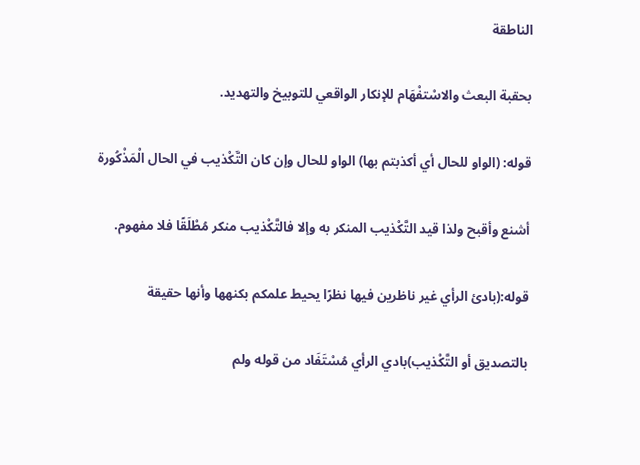الناطقة

بحقبة البعث والاسْتفْهَام للإنكار الواقعي للتوبيخ والتهديد.

قوله: (الواو للحال أي أكذبتم بها) الواو للحال وإن كان التَّكْذيب في الحال الْمَذْكُورة

أشنع وأقبح ولذا قيد التَّكْذيب المنكر به وإلا فالتَّكْذيب منكر مُطْلَقًا فلا مفهوم.

قوله:(بادئ الرأي غير ناظرين فيها نظرًا يحيط علمكم بكنهها وأنها حقيقة

بالتصديق أو التَّكْذيب)بادي الرأي مُسْتَفَاد من قوله ولم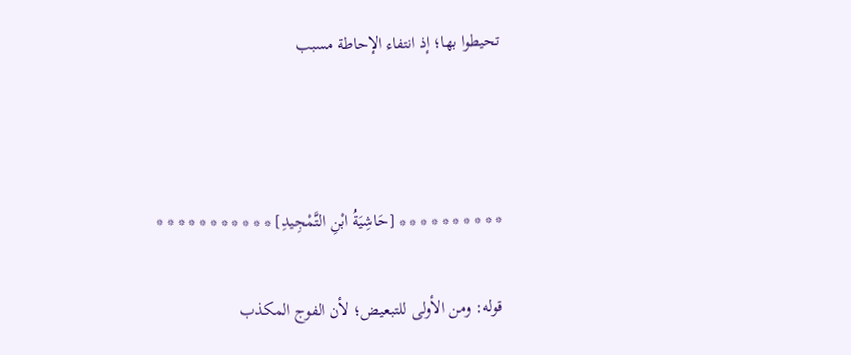تحيطوا بها؛ إذ انتفاء الإحاطة مسبب



* * * * * * * * * * [حَاشِيَةُ ابْنِ التَّمْجِيدِ] * * * * * * * * * * *

قوله: ومن الأولى للتبعيض؛ لأن الفوج المكذب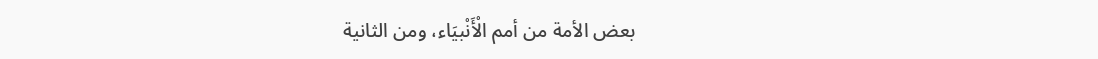بعض الأمة من أمم الْأَنْبيَاء، ومن الثانية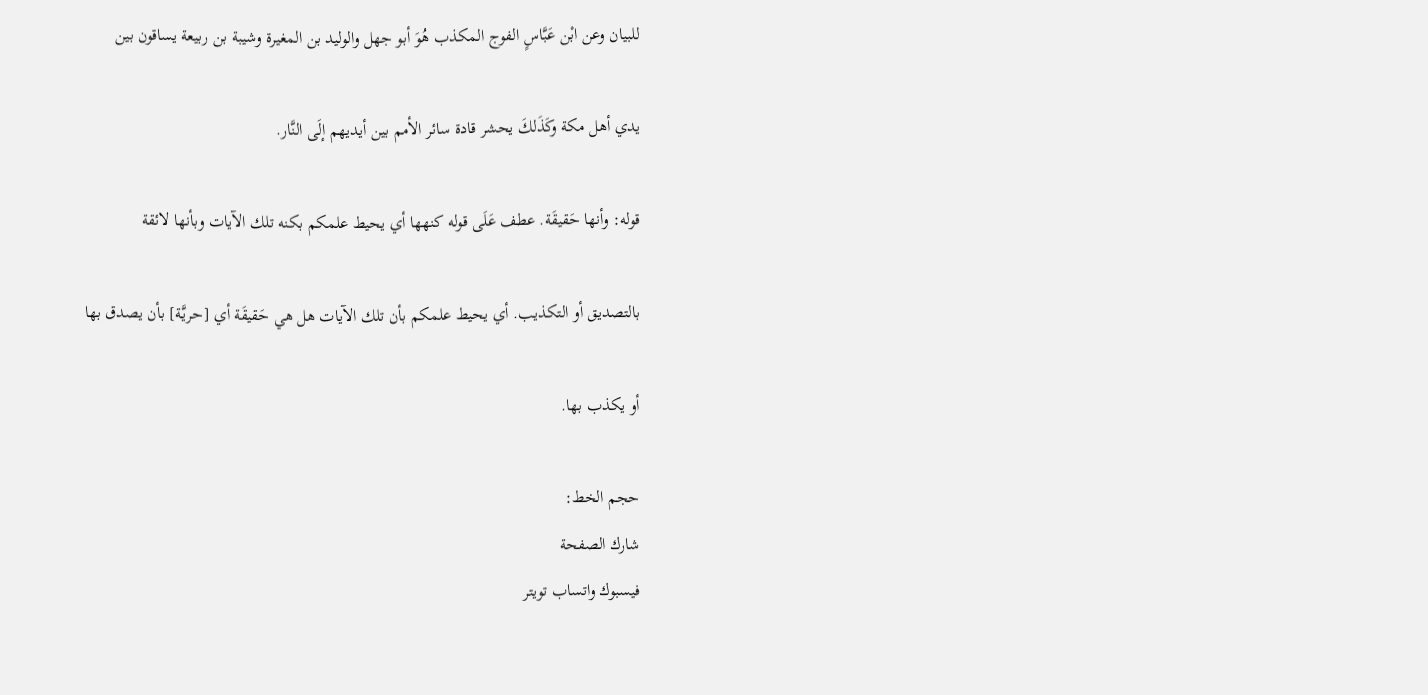للبيان وعن ابْن عَبَّاسٍ الفوج المكذب هُوَ أبو جهل والوليد بن المغيرة وشيبة بن ربيعة يساقون بين

يدي أهل مكة وكَذَلكَ يحشر قادة سائر الأمم بين أيديهم إلَى النَّار.

قوله: وأنها حَقيقَة. عطف عَلَى قوله كنهها أي يحيط علمكم بكنه تلك الآيات وبأنها لائقة

بالتصديق أو التكذيب. أي يحيط علمكم بأن تلك الآيات هل هي حَقيقَة أي [حريَّة] بأن يصدق بها

أو يكذب بها.

حجم الخط:
شارك الصفحة
فيسبوك واتساب تويتر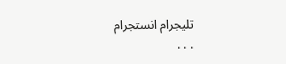تليجرام انستجرام
. . .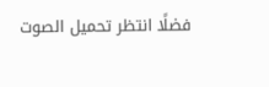فضلًا انتظر تحميل الصوت